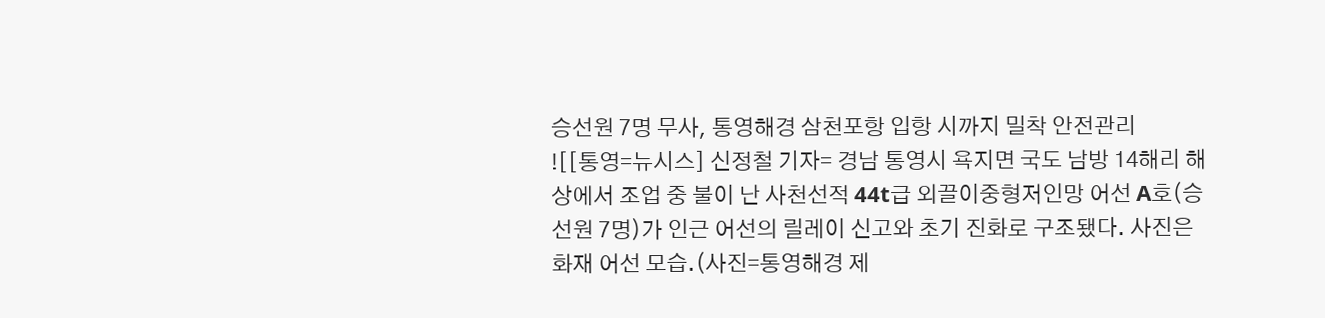승선원 7명 무사, 통영해경 삼천포항 입항 시까지 밀착 안전관리
![[통영=뉴시스] 신정철 기자= 경남 통영시 욕지면 국도 남방 14해리 해상에서 조업 중 불이 난 사천선적 44t급 외끌이중형저인망 어선 A호(승선원 7명)가 인근 어선의 릴레이 신고와 초기 진화로 구조됐다. 사진은 화재 어선 모습.(사진=통영해경 제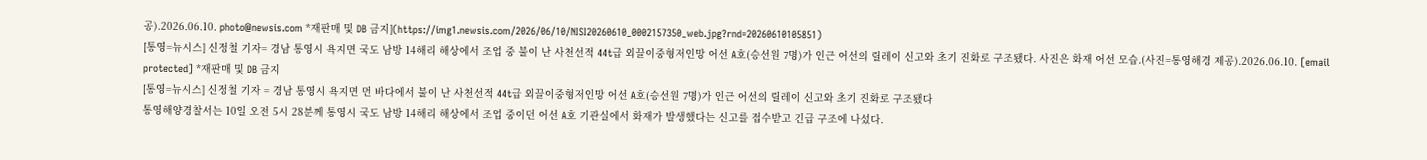공).2026.06.10. photo@newsis.com *재판매 및 DB 금지](https://img1.newsis.com/2026/06/10/NISI20260610_0002157350_web.jpg?rnd=20260610105851)
[통영=뉴시스] 신정철 기자= 경남 통영시 욕지면 국도 남방 14해리 해상에서 조업 중 불이 난 사천선적 44t급 외끌이중형저인망 어선 A호(승선원 7명)가 인근 어선의 릴레이 신고와 초기 진화로 구조됐다. 사진은 화재 어선 모습.(사진=통영해경 제공).2026.06.10. [email protected] *재판매 및 DB 금지
[통영=뉴시스] 신정철 기자 = 경남 통영시 욕지면 먼 바다에서 불이 난 사천선적 44t급 외끌이중형저인망 어선 A호(승선원 7명)가 인근 어선의 릴레이 신고와 초기 진화로 구조됐다
통영해양경찰서는 10일 오전 5시 28분께 통영시 국도 남방 14해리 해상에서 조업 중이던 어선 A호 기관실에서 화재가 발생했다는 신고를 접수받고 긴급 구조에 나섰다.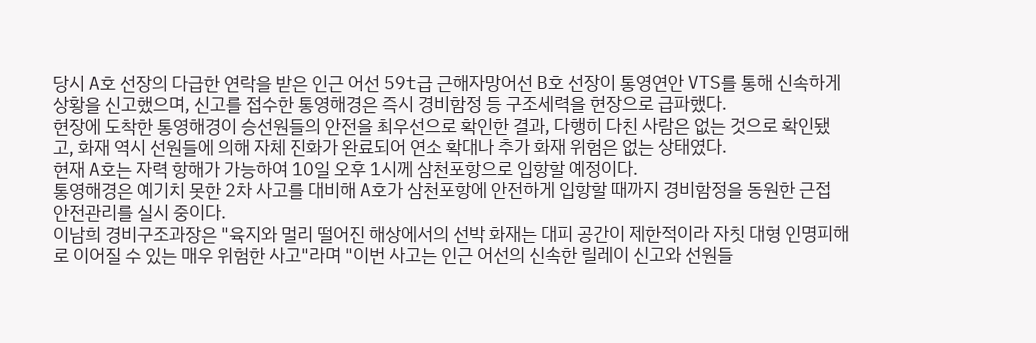당시 A호 선장의 다급한 연락을 받은 인근 어선 59t급 근해자망어선 B호 선장이 통영연안 VTS를 통해 신속하게 상황을 신고했으며, 신고를 접수한 통영해경은 즉시 경비함정 등 구조세력을 현장으로 급파했다.
현장에 도착한 통영해경이 승선원들의 안전을 최우선으로 확인한 결과, 다행히 다친 사람은 없는 것으로 확인됐고, 화재 역시 선원들에 의해 자체 진화가 완료되어 연소 확대나 추가 화재 위험은 없는 상태였다.
현재 A호는 자력 항해가 가능하여 10일 오후 1시께 삼천포항으로 입항할 예정이다.
통영해경은 예기치 못한 2차 사고를 대비해 A호가 삼천포항에 안전하게 입항할 때까지 경비함정을 동원한 근접 안전관리를 실시 중이다.
이남희 경비구조과장은 "육지와 멀리 떨어진 해상에서의 선박 화재는 대피 공간이 제한적이라 자칫 대형 인명피해로 이어질 수 있는 매우 위험한 사고"라며 "이번 사고는 인근 어선의 신속한 릴레이 신고와 선원들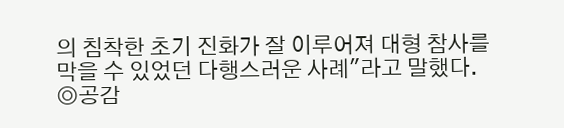의 침착한 초기 진화가 잘 이루어져 대형 참사를 막을 수 있었던 다행스러운 사례"라고 말했다.
◎공감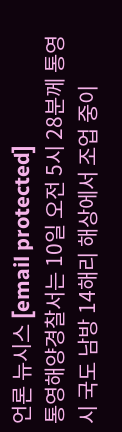언론 뉴시스 [email protected]
통영해양경찰서는 10일 오전 5시 28분께 통영시 국도 남방 14해리 해상에서 조업 중이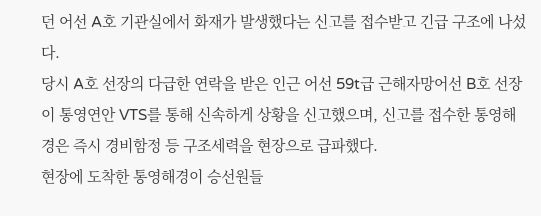던 어선 A호 기관실에서 화재가 발생했다는 신고를 접수받고 긴급 구조에 나섰다.
당시 A호 선장의 다급한 연락을 받은 인근 어선 59t급 근해자망어선 B호 선장이 통영연안 VTS를 통해 신속하게 상황을 신고했으며, 신고를 접수한 통영해경은 즉시 경비함정 등 구조세력을 현장으로 급파했다.
현장에 도착한 통영해경이 승선원들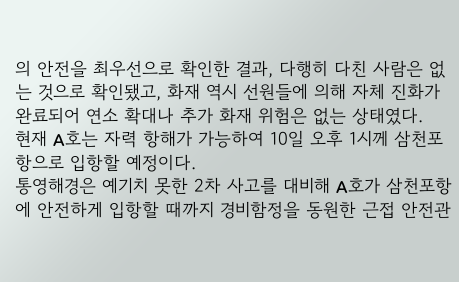의 안전을 최우선으로 확인한 결과, 다행히 다친 사람은 없는 것으로 확인됐고, 화재 역시 선원들에 의해 자체 진화가 완료되어 연소 확대나 추가 화재 위험은 없는 상태였다.
현재 A호는 자력 항해가 가능하여 10일 오후 1시께 삼천포항으로 입항할 예정이다.
통영해경은 예기치 못한 2차 사고를 대비해 A호가 삼천포항에 안전하게 입항할 때까지 경비함정을 동원한 근접 안전관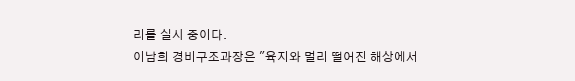리를 실시 중이다.
이남희 경비구조과장은 "육지와 멀리 떨어진 해상에서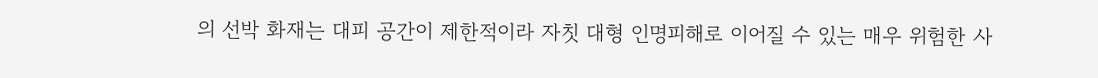의 선박 화재는 대피 공간이 제한적이라 자칫 대형 인명피해로 이어질 수 있는 매우 위험한 사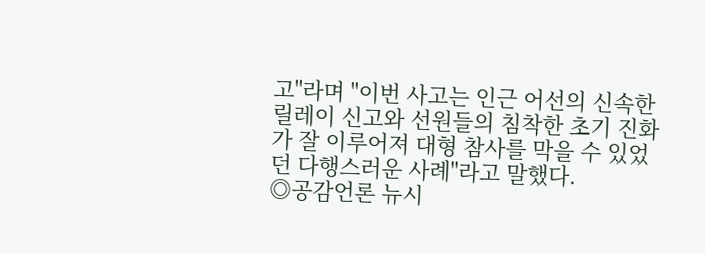고"라며 "이번 사고는 인근 어선의 신속한 릴레이 신고와 선원들의 침착한 초기 진화가 잘 이루어져 대형 참사를 막을 수 있었던 다행스러운 사례"라고 말했다.
◎공감언론 뉴시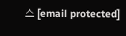스 [email protected]